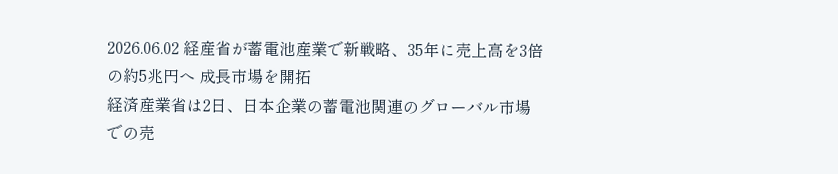2026.06.02 経産省が蓄電池産業で新戦略、35年に売上高を3倍の約5兆円へ 成長市場を開拓
経済産業省は2日、日本企業の蓄電池関連のグローバル市場での売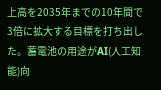上高を2035年までの10年間で3倍に拡大する目標を打ち出した。蓄電池の用途がAI(人工知能)向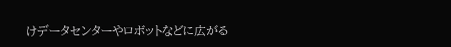けデータセンターやロボットなどに広がる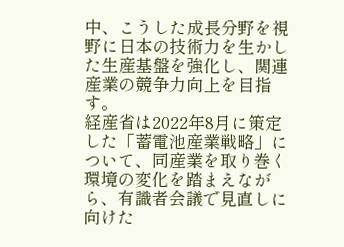中、こうした成長分野を視野に日本の技術力を生かした生産基盤を強化し、関連産業の競争力向上を目指す。
経産省は2022年8月に策定した「蓄電池産業戦略」について、同産業を取り巻く環境の変化を踏まえながら、有識者会議で見直しに向けた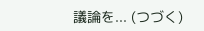議論を... (つづく)